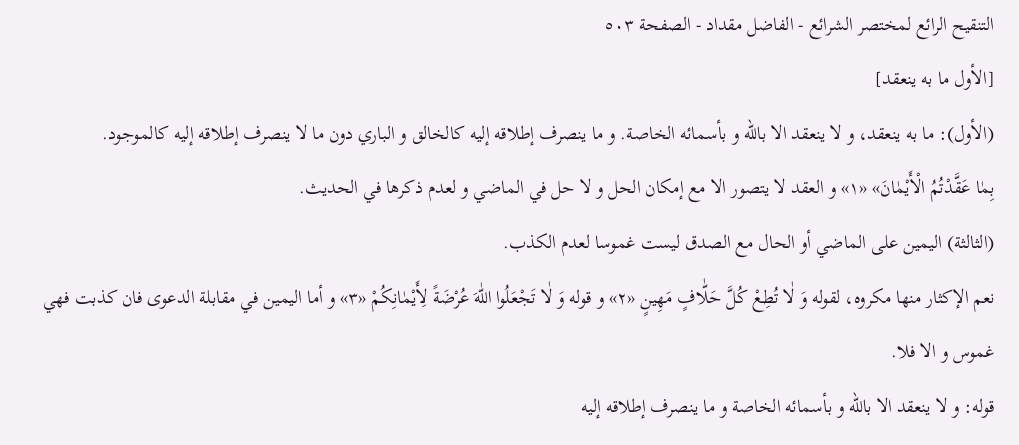التنقيح الرائع لمختصر الشرائع - الفاضل مقداد - الصفحة ٥٠٣
[الأول ما به ينعقد]
(الأول): ما به ينعقد، و لا ينعقد الا باللّه و بأسمائه الخاصة. و ما ينصرف إطلاقه إليه كالخالق و الباري دون ما لا ينصرف إطلاقه إليه كالموجود.
بِمٰا عَقَّدْتُمُ الْأَيْمٰانَ» «١» و العقد لا يتصور الا مع إمكان الحل و لا حل في الماضي و لعدم ذكرها في الحديث.
(الثالثة) اليمين على الماضي أو الحال مع الصدق ليست غموسا لعدم الكذب.
نعم الإكثار منها مكروه، لقوله وَ لٰا تُطِعْ كُلَّ حَلّٰافٍ مَهِينٍ «٢» و قوله وَ لٰا تَجْعَلُوا اللّٰهَ عُرْضَةً لِأَيْمٰانِكُمْ «٣» و أما اليمين في مقابلة الدعوى فان كذبت فهي غموس و الا فلا.
قوله: و لا ينعقد الا باللّه و بأسمائه الخاصة و ما ينصرف إطلاقه إليه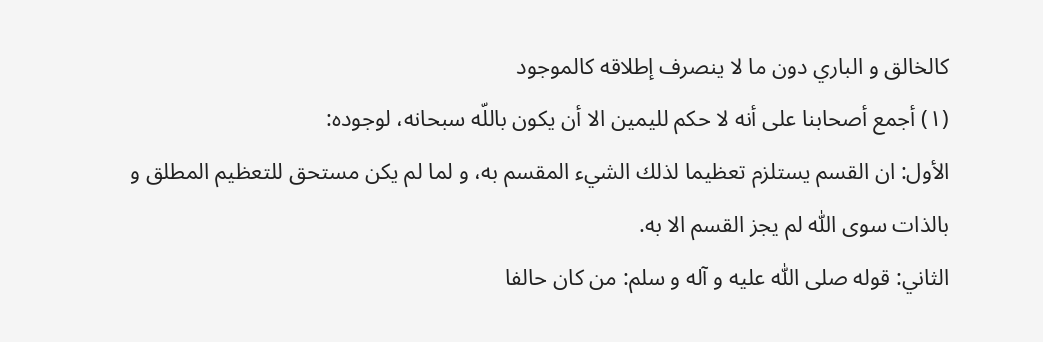كالخالق و الباري دون ما لا ينصرف إطلاقه كالموجود
(١) أجمع أصحابنا على أنه لا حكم لليمين الا أن يكون باللّه سبحانه، لوجوده:
الأول: ان القسم يستلزم تعظيما لذلك الشيء المقسم به، و لما لم يكن مستحق للتعظيم المطلق و بالذات سوى اللّٰه لم يجز القسم الا به.
الثاني: قوله صلى اللّٰه عليه و آله و سلم: من كان حالفا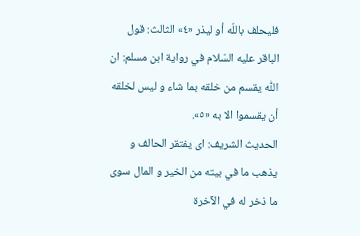فليحلف باللّه أو ليذر «٤» الثالث: قول الباقر عليه السّلام في رواية ابن مسلم: ان اللّٰه يقسم من خلقه بما شاء و ليس لخلقه أن يقسموا الا به «٥».
الحديث الشريف: اى يفتقر الحالف و يذهب ما في بيته من الخير و المال سوى ما ذخر له في الآخرة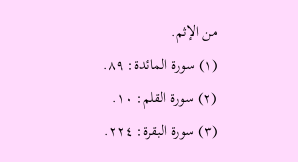من الإثم.
(١) سورة المائدة: ٨٩.
(٢) سورة القلم: ١٠.
(٣) سورة البقرة: ٢٢٤.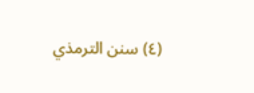(٤) سنن الترمذي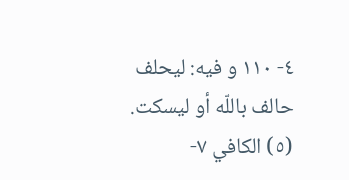٤- ١١٠ و فيه: ليحلف حالف باللّه أو ليسكت.
(٥) الكافي ٧-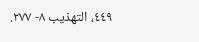٤٤٩، التهذيب ٨- ٢٧٧.